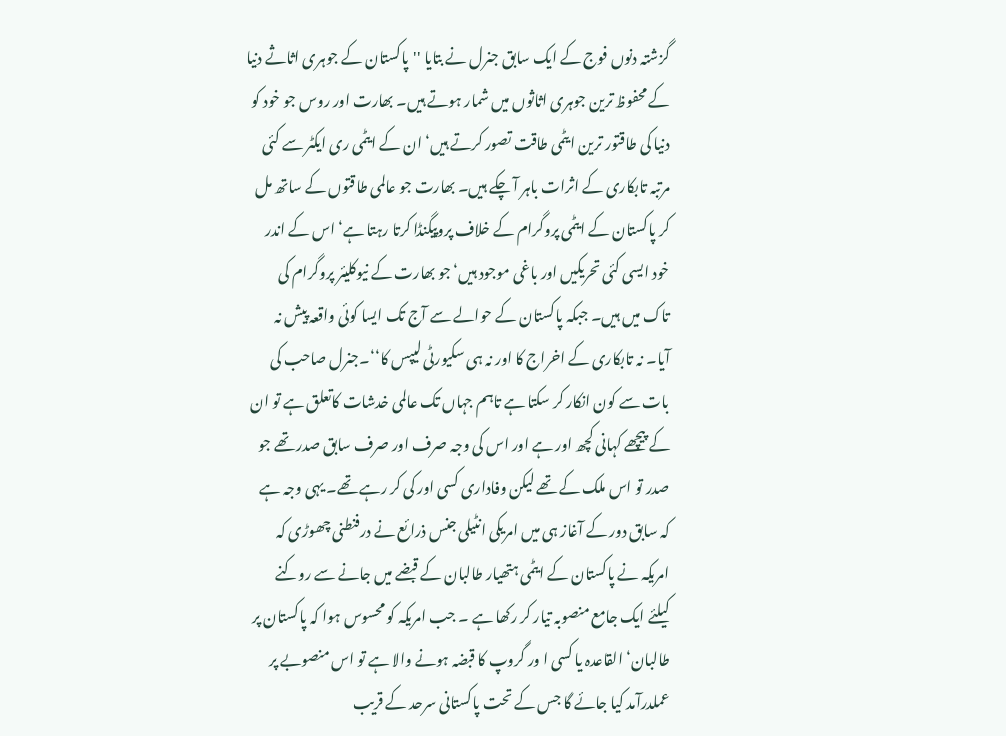گزشتہ دنوں فوج کے ایک سابق جنرل نے بتایا ''پاکستان کے جوہری اثاثے دنیا کے محفوظ ترین جوہری اثاثوں میں شمار ہوتے ہیں۔ بھارت اور روس جو خود کو دنیا کی طاقتور ترین ایٹمی طاقت تصور کرتے ہیں‘ ان کے ایٹمی ری ایکٹر سے کئی مرتبہ تابکاری کے اثرات باہر آ چکے ہیں۔ بھارت جو عالمی طاقتوں کے ساتھ مل کر پاکستان کے ایٹمی پروگرام کے خلاف پروپیگنڈا کرتا رہتا ہے‘ اس کے اندر خود ایسی کئی تحریکیں اور باغی موجود ہیں‘ جو بھارت کے نیوکلیئر پروگرام کی تاک میں ہیں۔ جبکہ پاکستان کے حوالے سے آج تک ایسا کوئی واقعہ پیش نہ آیا۔ نہ تابکاری کے اخراج کا اور نہ ہی سکیورٹی لیپس کا‘‘۔جنرل صاحب کی بات سے کون انکار کر سکتا ہے تاہم جہاں تک عالمی خدشات کاتعلق ہے تو ان کے پیچھے کہانی کچھ اور ہے اور اس کی وجہ صرف اور صرف سابق صدر تھے جو صدر تو اس ملک کے تھے لیکن وفاداری کسی اور کی کر رہے تھے۔ یہی وجہ ہے کہ سابق دور کے آغاز ہی میں امریکی انٹیلی جنس ذرائع نے درفنطنی چھوڑی کہ امریکہ نے پاکستان کے ایٹمی ہتھیار طالبان کے قبضے میں جانے سے روکنے کیلئے ایک جامع منصوبہ تیار کر رکھا ہے ۔ جب امریکہ کو محسوس ہوا کہ پاکستان پر طالبان‘ القاعدہ یا کسی ا ور گروپ کا قبضہ ہونے والا ہے تو اس منصوبے پر عملدرآمد کیا جائے گا جس کے تحت پاکستانی سرحد کے قریب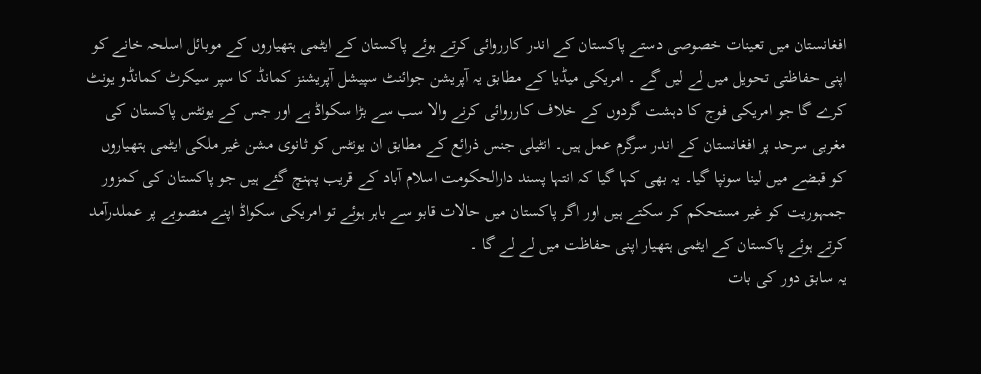افغانستان میں تعینات خصوصی دستے پاکستان کے اندر کارروائی کرتے ہوئے پاکستان کے ایٹمی ہتھیاروں کے موبائل اسلحہ خانے کو اپنی حفاظتی تحویل میں لے لیں گے ۔ امریکی میڈیا کے مطابق یہ آپریشن جوائنٹ سپیشل آپریشنز کمانڈ کا سپر سیکرٹ کمانڈو یونٹ کرے گا جو امریکی فوج کا دہشت گردوں کے خلاف کارروائی کرنے والا سب سے بڑا سکواڈ ہے اور جس کے یونٹس پاکستان کی مغربی سرحد پر افغانستان کے اندر سرگرم عمل ہیں۔ انٹیلی جنس ذرائع کے مطابق ان یونٹس کو ثانوی مشن غیر ملکی ایٹمی ہتھیاروں کو قبضے میں لینا سونپا گیا۔ یہ بھی کہا گیا کہ انتہا پسند دارالحکومت اسلام آباد کے قریب پہنچ گئے ہیں جو پاکستان کی کمزور جمہوریت کو غیر مستحکم کر سکتے ہیں اور اگر پاکستان میں حالات قابو سے باہر ہوئے تو امریکی سکواڈ اپنے منصوبے پر عملدرآمد کرتے ہوئے پاکستان کے ایٹمی ہتھیار اپنی حفاظت میں لے لے گا ۔
یہ سابق دور کی بات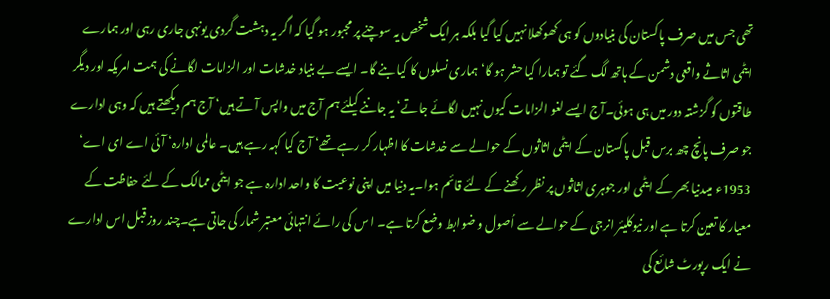تھی جس میں صرف پاکستان کی بنیادوں کو ہی کھوکھلا نہیں کیا گیا بلکہ ہر ایک شخص یہ سوچنے پر مجبور ہو گیا کہ اگر یہ دہشت گردی یونہی جاری رہی اور ہمارے ایٹمی اثاثے واقعی دشمن کے ہاتھ لگ گئے تو ہمارا کیا حشر ہو گا‘ ہماری نسلوں کا کیا بنے گا۔ ایسے بے بنیاد خدشات اور الزامات لگانے کی ہمت امریکہ اور دیگر طاقتوں کو گزشتہ دور میں ہی ہوئی۔آج ایسے لغو الزامات کیوں نہیں لگائے جاتے‘ یہ جاننے کیلئے ہم آج میں واپس آ تے ہیں‘ آج ہم دیکھتے ہیں کہ وہی ادارے جو صرف پانچ چھ برس قبل پاکستان کے ایٹمی اثاثوں کے حوالے سے خدشات کا اظہار کر رہے تھے‘ آج کیا کہہ رہے ہیں۔ عالمی ادارہ‘ آئی اے ای اے‘ 1953ء میںدنیا بھر کے ایٹمی اور جوہری اثاثوں پر نظر رکھنے کے لئے قائم ہوا۔یہ دنیا میں اپنی نوعیت کا واحد ادارہ ہے جو ایٹمی ممالک کے لئے حفاظت کے معیار کا تعین کرتا ہے اور نیوکلیئر انرجی کے حوالے سے اُصول و ضوابط وضع کرتا ہے۔ ا س کی رائے انتہائی معتبر شمار کی جاتی ہے۔چند روز قبل اس ادارے نے ایک رپورٹ شائع کی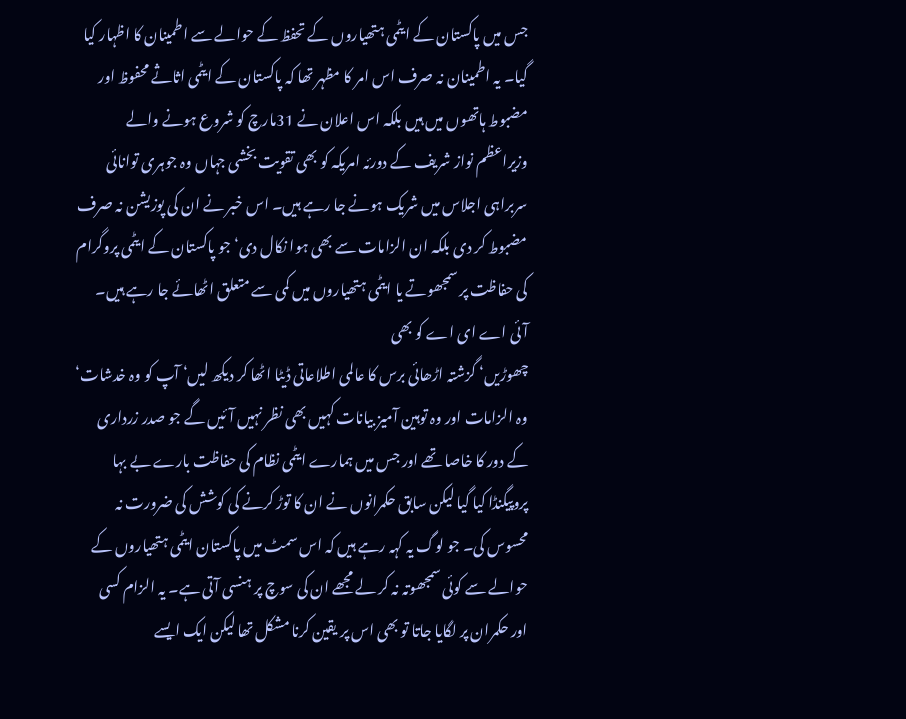جس میں پاکستان کے ایٹمی ہتھیاروں کے تحفظ کے حوالے سے اطمینان کا اظہار کیا گیا۔ یہ اطمینان نہ صرف اس امر کا مظہر تھا کہ پاکستان کے ایٹمی اثاثے محفوظ اور مضبوط ہاتھوں میں ہیں بلکہ اس اعلان نے 31مارچ کو شروع ہونے والے وزیراعظم نواز شریف کے دورئہ امریکہ کو بھی تقویت بخشی جہاں وہ جوہری توانائی سربراہی اجلاس میں شریک ہونے جا رہے ہیں۔ اس خبر نے ان کی پوزیشن نہ صرف مضبوط کر دی بلکہ ان الزامات سے بھی ہوا نکال دی‘ جو پاکستان کے ایٹمی پروگرام کی حفاظت پر سمجھوتے یا ایٹمی ہتھیاروں میں کمی سے متعلق اٹھائے جا رہے ہیں۔ آئی اے ای اے کو بھی
چھوڑیں‘ گزشتہ اڑھائی برس کا عالمی اطلاعاتی ڈیٹا اٹھا کر دیکھ لیں‘ آپ کو وہ خدشات‘ وہ الزامات اور وہ توہین آمیز بیانات کہیں بھی نظر نہیں آئیں گے جو صدر زرداری کے دور کا خاصا تھے اور جس میں ہمارے ایٹمی نظام کی حفاظت بارے بے بہا پروپیگنڈا کیا گیا لیکن سابق حکمرانوں نے ان کا توڑ کرنے کی کوشش کی ضرورت نہ محسوس کی۔ جو لوگ یہ کہہ رہے ہیں کہ اس سمٹ میں پاکستان ایٹمی ہتھیاروں کے حوالے سے کوئی سمجھوتہ نہ کر لے مجھے ان کی سوچ پر ہنسی آتی ہے۔ یہ الزام کسی اور حکمران پر لگایا جاتا تو بھی اس پر یقین کرنا مشکل تھا لیکن ایک ایسے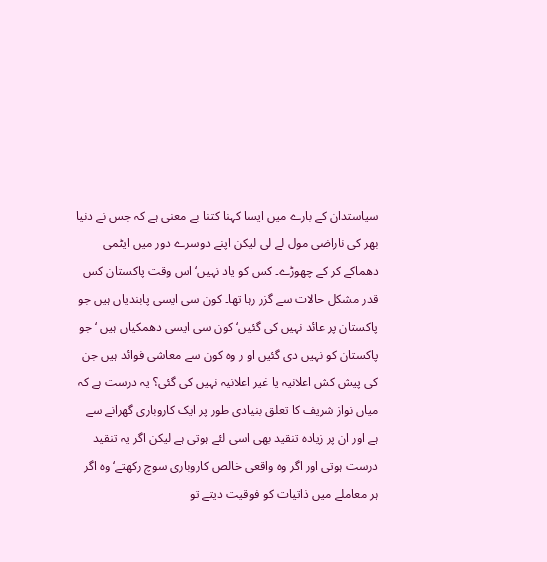سیاستدان کے بارے میں ایسا کہنا کتنا بے معنی ہے کہ جس نے دنیا بھر کی ناراضی مول لے لی لیکن اپنے دوسرے دور میں ایٹمی دھماکے کر کے چھوڑے۔ کس کو یاد نہیں‘ اس وقت پاکستان کس قدر مشکل حالات سے گزر رہا تھا۔ کون سی ایسی پابندیاں ہیں جو پاکستان پر عائد نہیں کی گئیں‘ کون سی ایسی دھمکیاں ہیں ‘ جو پاکستان کو نہیں دی گئیں او ر وہ کون سے معاشی فوائد ہیں جن کی پیش کش اعلانیہ یا غیر اعلانیہ نہیں کی گئی؟ یہ درست ہے کہ میاں نواز شریف کا تعلق بنیادی طور پر ایک کاروباری گھرانے سے ہے اور ان پر زیادہ تنقید بھی اسی لئے ہوتی ہے لیکن اگر یہ تنقید درست ہوتی اور اگر وہ واقعی خالص کاروباری سوچ رکھتے‘ وہ اگر ہر معاملے میں ذاتیات کو فوقیت دیتے تو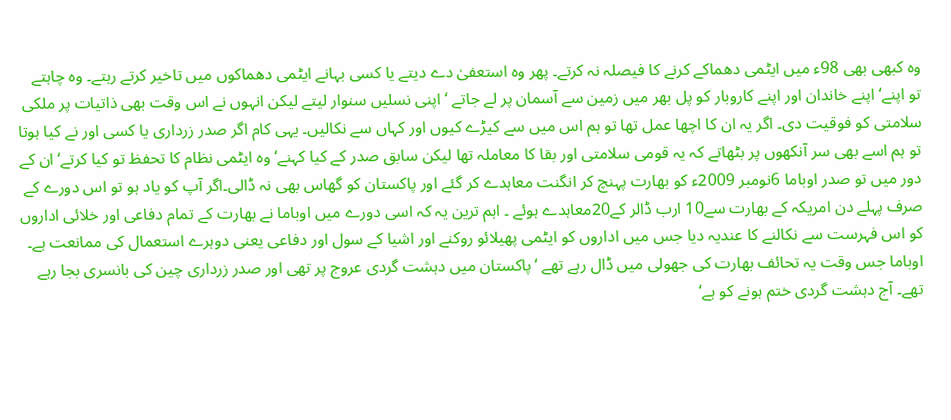وہ کبھی بھی 98ء میں ایٹمی دھماکے کرنے کا فیصلہ نہ کرتے۔ پھر وہ استعفیٰ دے دیتے یا کسی بہانے ایٹمی دھماکوں میں تاخیر کرتے رہتے۔ وہ چاہتے تو اپنے‘ اپنے خاندان اور اپنے کاروبار کو پل بھر میں زمین سے آسمان پر لے جاتے ‘ اپنی نسلیں سنوار لیتے لیکن انہوں نے اس وقت بھی ذاتیات پر ملکی سلامتی کو فوقیت دی۔ اگر یہ ان کا اچھا عمل تھا تو ہم اس میں سے کیڑے کیوں اور کہاں سے نکالیں۔ یہی کام اگر صدر زرداری یا کسی اور نے کیا ہوتا تو ہم اسے بھی سر آنکھوں پر بٹھاتے کہ یہ قومی سلامتی اور بقا کا معاملہ تھا لیکن سابق صدر کے کیا کہنے‘ وہ ایٹمی نظام کا تحفظ تو کیا کرتے‘ ان کے دور میں تو صدر اوباما 6نومبر 2009ء کو بھارت پہنچ کر انگنت معاہدے کر گئے اور پاکستان کو گھاس بھی نہ ڈالی۔اگر آپ کو یاد ہو تو اس دورے کے صرف پہلے دن امریکہ کے بھارت سے10 ارب ڈالر کے20معاہدے ہوئے ۔ اہم ترین یہ کہ اسی دورے میں اوباما نے بھارت کے تمام دفاعی اور خلائی اداروں کو اس فہرست سے نکالنے کا عندیہ دیا جس میں اداروں کو ایٹمی پھیلائو روکنے اور اشیا کے سول اور دفاعی یعنی دوہرے استعمال کی ممانعت ہے۔ اوباما جس وقت یہ تحائف بھارت کی جھولی میں ڈال رہے تھے ‘پاکستان میں دہشت گردی عروج پر تھی اور صدر زرداری چین کی بانسری بجا رہے تھے۔ آج دہشت گردی ختم ہونے کو ہے‘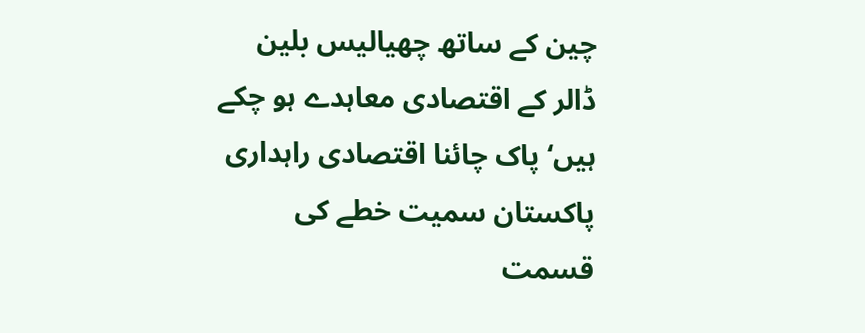چین کے ساتھ چھیالیس بلین ڈالر کے اقتصادی معاہدے ہو چکے ہیں‘ پاک چائنا اقتصادی راہداری پاکستان سمیت خطے کی قسمت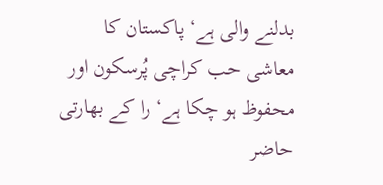بدلنے والی ہے‘ پاکستان کا معاشی حب کراچی پُرسکون اور محفوظ ہو چکا ہے‘ را کے بھارتی حاضر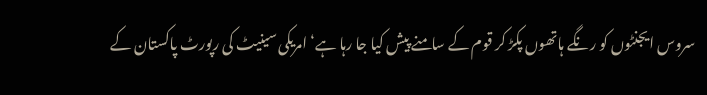سروس ایجنٹوں کو رنگے ہاتھوں پکڑ کر قوم کے سامنے پیش کیا جا رہا ہے‘ امریکی سینیٹ کی رپورٹ پاکستان کے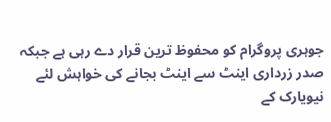جوہری پروگرام کو محفوظ ترین قرار دے رہی ہے جبکہ صدر زرداری اینٹ سے اینٹ بجانے کی خواہش لئے نیویارک کے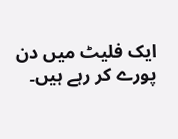ایک فلیٹ میں دن پورے کر رہے ہیں۔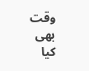وقت بھی کیا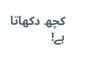کچھ دکھاتا ہے!